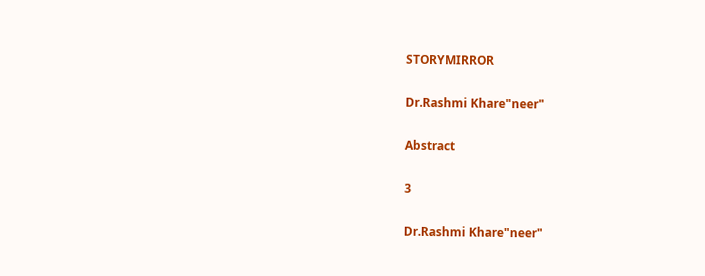STORYMIRROR

Dr.Rashmi Khare"neer"

Abstract

3

Dr.Rashmi Khare"neer"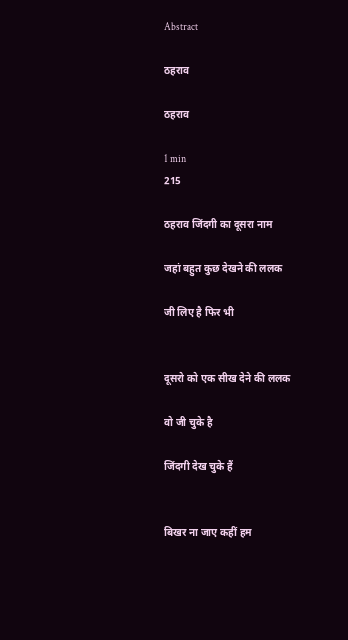Abstract

ठहराव

ठहराव

1 min
215

ठहराव जिंदगी का दूसरा नाम

जहां बहुत कुछ देखने की ललक

जी लिए है फिर भी


दूसरो को एक सीख देने की ललक

वो जी चुके है

जिंदगी देख चुके हैं


बिखर ना जाए कहीं हम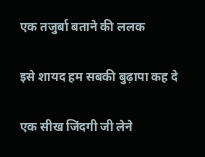एक तजुर्बा बताने की ललक

इसे शायद हम सबकी बुढ़ापा कह दे

एक सीख जिंदगी जी लेने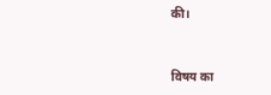की।


विषय का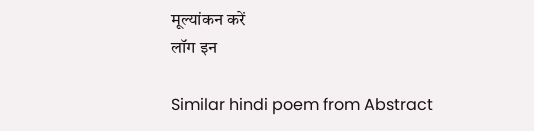मूल्यांकन करें
लॉग इन

Similar hindi poem from Abstract